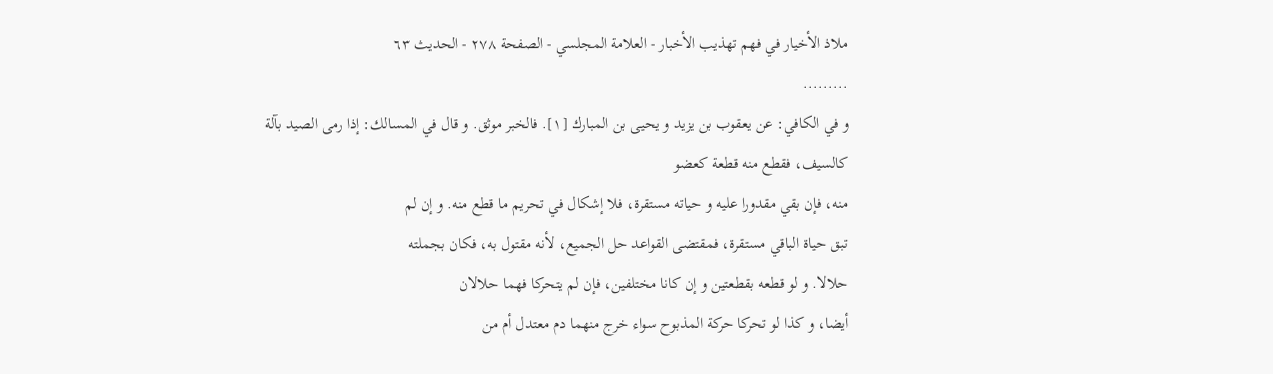ملاذ الأخيار في فهم تهذيب الأخبار - العلامة المجلسي - الصفحة ٢٧٨ - الحديث ٦٣
.........
و في الكافي: عن يعقوب بن يزيد و يحيى بن المبارك [١]. فالخبر موثق. و قال في المسالك: إذا رمى الصيد بآلة كالسيف، فقطع منه قطعة كعضو
منه، فإن بقي مقدورا عليه و حياته مستقرة، فلا إشكال في تحريم ما قطع منه. و إن لم
تبق حياة الباقي مستقرة، فمقتضى القواعد حل الجميع، لأنه مقتول به، فكان بجملته
حلالا. و لو قطعه بقطعتين و إن كانا مختلفين، فإن لم يتحركا فهما حلالان
أيضا، و كذا لو تحركا حركة المذبوح سواء خرج منهما دم معتدل أم من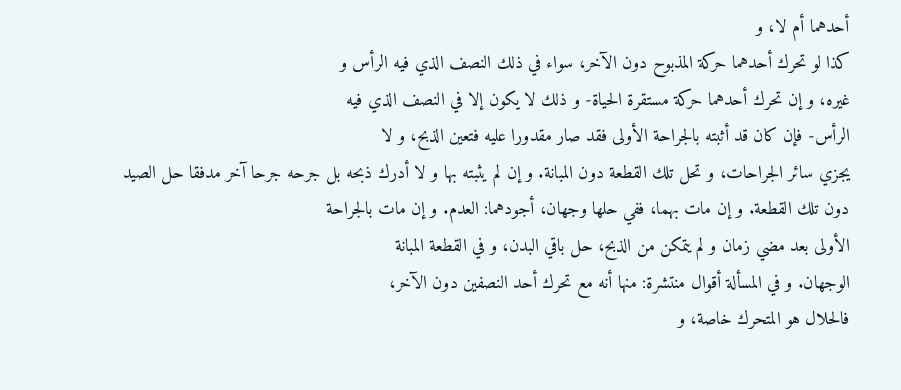أحدهما أم لا، و
كذا لو تحرك أحدهما حركة المذبوح دون الآخر، سواء في ذلك النصف الذي فيه الرأس و
غيره، و إن تحرك أحدهما حركة مستقرة الحياة- و ذلك لا يكون إلا في النصف الذي فيه
الرأس- فإن كان قد أثبته بالجراحة الأولى فقد صار مقدورا عليه فتعين الذبح، و لا
يجزي سائر الجراحات، و تحل تلك القطعة دون المبانة. و إن لم يثبته بها و لا أدرك ذبحه بل جرحه جرحا آخر مدفقا حل الصيد
دون تلك القطعة. و إن مات بهما، ففي حلها وجهان، أجودهما: العدم. و إن مات بالجراحة
الأولى بعد مضي زمان و لم يتمكن من الذبح، حل باقي البدن، و في القطعة المبانة
الوجهان. و في المسألة أقوال منتشرة: منها أنه مع تحرك أحد النصفين دون الآخر،
فالحلال هو المتحرك خاصة، و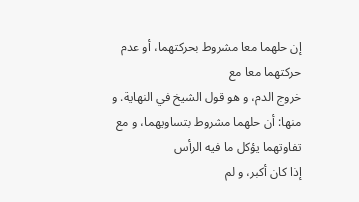إن حلهما معا مشروط بحركتهما، أو عدم حركتهما معا مع
خروج الدم، و هو قول الشيخ في النهاية. و منها: أن حلهما مشروط بتساويهما، و مع تفاوتهما يؤكل ما فيه الرأس
إذا كان أكبر، و لم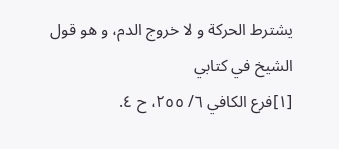يشترط الحركة و لا خروج الدم، و هو قول الشيخ في كتابي
[١]فرع الكافي ٦/ ٢٥٥، ح ٤.